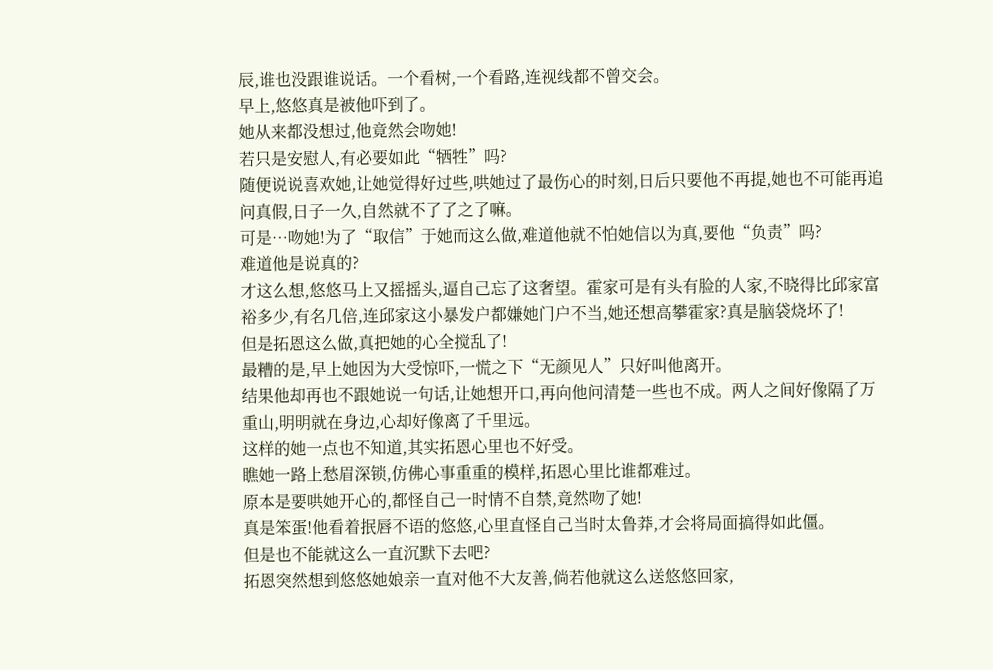辰,谁也没跟谁说话。一个看树,一个看路,连视线都不曾交会。
早上,悠悠真是被他吓到了。
她从来都没想过,他竟然会吻她!
若只是安慰人,有必要如此“牺牲”吗?
随便说说喜欢她,让她觉得好过些,哄她过了最伤心的时刻,日后只要他不再提,她也不可能再追问真假,日子一久,自然就不了了之了嘛。
可是…吻她!为了“取信”于她而这么做,难道他就不怕她信以为真,要他“负责”吗?
难道他是说真的?
才这么想,悠悠马上又摇摇头,逼自己忘了这奢望。霍家可是有头有脸的人家,不晓得比邱家富裕多少,有名几倍,连邱家这小暴发户都嫌她门户不当,她还想高攀霍家?真是脑袋烧坏了!
但是拓恩这么做,真把她的心全搅乱了!
最糟的是,早上她因为大受惊吓,一慌之下“无颜见人”只好叫他离开。
结果他却再也不跟她说一句话,让她想开口,再向他问清楚一些也不成。两人之间好像隔了万重山,明明就在身边,心却好像离了千里远。
这样的她一点也不知道,其实拓恩心里也不好受。
瞧她一路上愁眉深锁,仿佛心事重重的模样,拓恩心里比谁都难过。
原本是要哄她开心的,都怪自己一时情不自禁,竟然吻了她!
真是笨蛋!他看着抿唇不语的悠悠,心里直怪自己当时太鲁莽,才会将局面搞得如此僵。
但是也不能就这么一直沉默下去吧?
拓恩突然想到悠悠她娘亲一直对他不大友善,倘若他就这么送悠悠回家,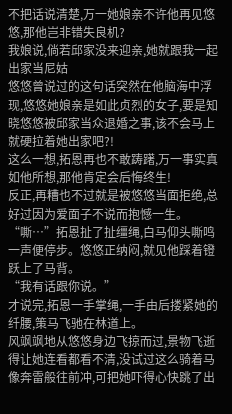不把话说清楚,万一她娘亲不许他再见悠悠,那他岂非错失良机?
我娘说,倘若邱家没来迎亲,她就跟我一起出家当尼姑
悠悠曾说过的这句话突然在他脑海中浮现,悠悠她娘亲是如此贞烈的女子,要是知晓悠悠被邱家当众退婚之事,该不会马上就硬拉着她出家吧?!
这么一想,拓恩再也不敢踌躇,万一事实真如他所想,那他肯定会后悔终生!
反正,再糟也不过就是被悠悠当面拒绝,总好过因为爱面子不说而抱憾一生。
“嘶…”拓恩扯了扯缰绳,白马仰头嘶鸣一声便停步。悠悠正纳闷,就见他踩着镫跃上了马背。
“我有话跟你说。”
才说完,拓恩一手掌绳,一手由后搂紧她的纤腰,策马飞驰在林道上。
风飒飒地从悠悠身边飞掠而过,景物飞逝得让她连看都看不清,没试过这么骑着马像奔雷般往前冲,可把她吓得心快跳了出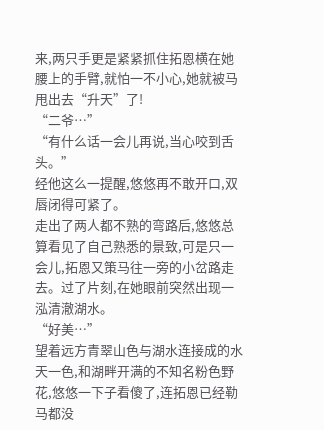来,两只手更是紧紧抓住拓恩横在她腰上的手臂,就怕一不小心,她就被马甩出去“升天”了!
“二爷…”
“有什么话一会儿再说,当心咬到舌头。”
经他这么一提醒,悠悠再不敢开口,双唇闭得可紧了。
走出了两人都不熟的弯路后,悠悠总算看见了自己熟悉的景致,可是只一会儿,拓恩又策马往一旁的小岔路走去。过了片刻,在她眼前突然出现一泓清澈湖水。
“好美…”
望着远方青翠山色与湖水连接成的水天一色,和湖畔开满的不知名粉色野花,悠悠一下子看傻了,连拓恩已经勒马都没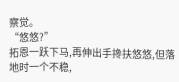察觉。
“悠悠?”
拓恩一跃下马,再伸出手搀扶悠悠,但落地时一个不稳,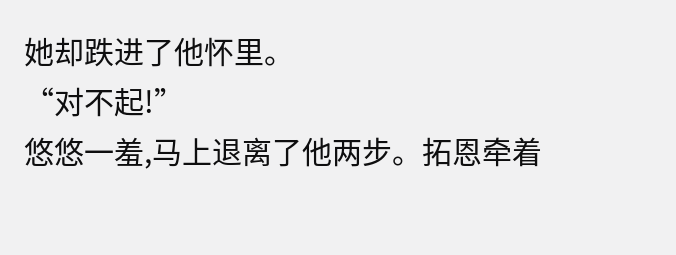她却跌进了他怀里。
“对不起!”
悠悠一羞,马上退离了他两步。拓恩牵着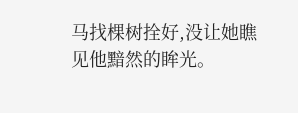马找棵树拴好,没让她瞧见他黯然的眸光。